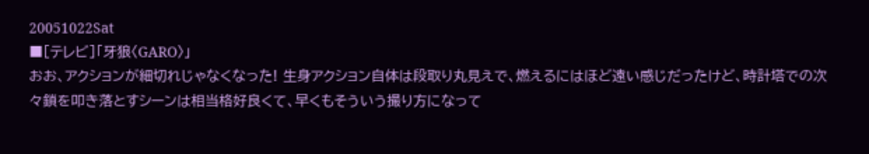20051022Sat
■[テレビ]「牙狼〈GARO〉」
おお、アクションが細切れじゃなくなった! 生身アクション自体は段取り丸見えで、燃えるにはほど遠い感じだったけど、時計塔での次々鎖を叩き落とすシーンは相当格好良くて、早くもそういう撮り方になって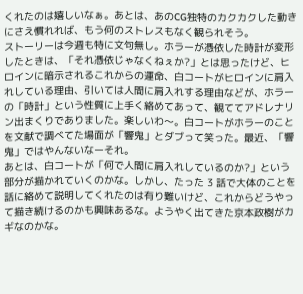くれたのは嬉しいなぁ。あとは、あのCG独特のカクカクした動きにさえ慣れれば、もう何のストレスもなく観られそう。
ストーリーは今週も特に文句無し。ホラーが憑依した時計が変形したときは、「それ憑依じゃなくねぇか?」とは思ったけど、ヒロインに暗示されるこれからの運命、白コートがヒロインに肩入れしている理由、引いては人間に肩入れする理由などが、ホラーの「時計」という性質に上手く絡めてあって、観ててアドレナリン出まくりでありました。楽しいわ〜。白コートがホラーのことを文献で調べてた場面が「響鬼」とダブって笑った。最近、「響鬼」ではやんないなーそれ。
あとは、白コートが「何で人間に肩入れしているのか?」という部分が描かれていくのかな。しかし、たった 3 話で大体のことを話に絡めて説明してくれたのは有り難いけど、これからどうやって描き続けるのかも興味あるな。ようやく出てきた京本政樹がカギなのかな。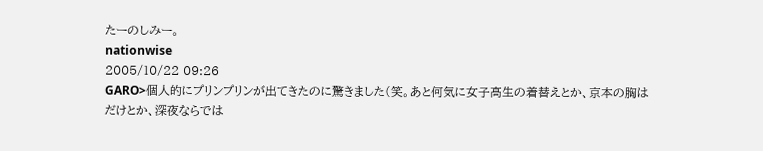たーのしみー。
nationwise
2005/10/22 09:26
GARO>個人的にプリンプリンが出てきたのに驚きました(笑。あと何気に女子高生の着替えとか、京本の胸はだけとか、深夜ならでは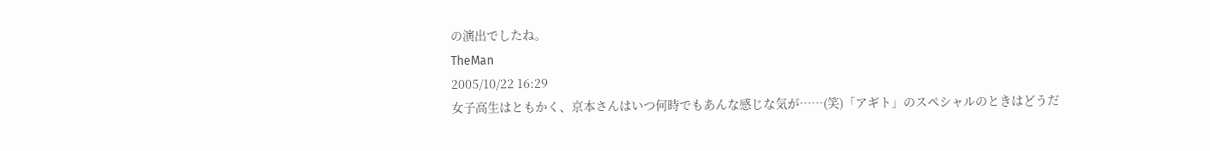の演出でしたね。
TheMan
2005/10/22 16:29
女子高生はともかく、京本さんはいつ何時でもあんな感じな気が……(笑)「アギト」のスペシャルのときはどうだ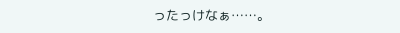ったっけなぁ……。